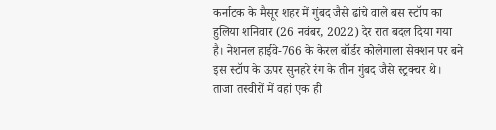कर्नाटक के मैसूर शहर में गुंबद जैसे ढांचे वाले बस स्टॉप का हुलिया शनिवार (26 नवंबर, 2022) देर रात बदल दिया गया है। नेशनल हाईवे-766 के केरल बॉर्डर कोलेगाला सेक्शन पर बने इस स्टॉप के ऊपर सुनहरे रंग के तीन गुंबद जैसे स्ट्रक्चर थे। ताजा तस्वीरों में वहां एक ही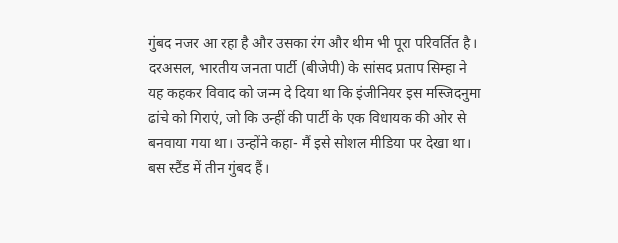गुंबद नजर आ रहा है और उसका रंग और थीम भी पूरा परिवर्तित है।
दरअसल, भारतीय जनता पार्टी (बीजेपी) के सांसद प्रताप सिम्हा ने यह कहकर विवाद को जन्म दे दिया था कि इंजीनियर इस मस्जिदनुमा ढांचे को गिराएं, जो कि उन्हीं की पार्टी के एक विधायक की ओर से बनवाया गया था। उन्होंने कहा- मैं इसे सोशल मीडिया पर देखा था। बस स्टैंड में तीन गुंबद हैं।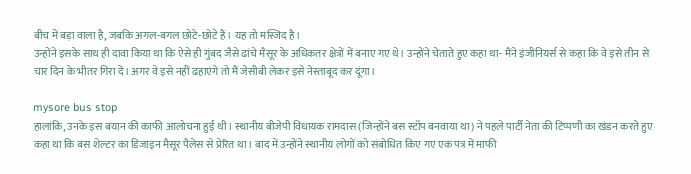बीच में बड़ा वाला है, जबकि अगल-बगल छोटे-छोटे हैं। यह तो मस्जिद है।
उन्होंने इसके साथ ही दावा किया था कि ऐसे ही गुंबद जैसे ढांचे मैसूर के अधिकतर क्षेत्रों में बनाए गए थे। उन्होंने चेताते हुए कहा था- मैंने इंजीनियर्स से कहा कि वे इसे तीन से चार दिन के भीतर गिरा दें। अगर वे इसे नहीं ढहाएंगे तो मैं जेसीबी लेकर इसे नेस्ताबूद कर दूंगा।

mysore bus stop
हालांकि, उनके इस बयान की काफी आलोचना हुई थी। स्थानीय बीजेपी विधायक रामदास (जिन्होंने बस स्टॉप बनवाया था) ने पहले पार्टी नेता की टिप्पणी का खंडन करते हुए कहा था कि बस शेल्टर का डिजाइन मैसूर पैलेस से प्रेरित था। बाद में उन्होंने स्थानीय लोगों को संबोधित किए गए एक पत्र में माफी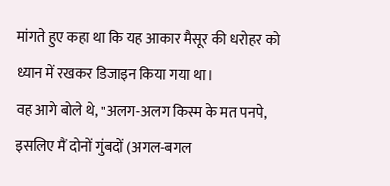मांगते हुए कहा था कि यह आकार मैसूर की धरोहर को ध्यान में रखकर डिजाइन किया गया था।
वह आगे बोले थे, "अलग-अलग किस्म के मत पनपे, इसलिए मैं दोनों गुंबदों (अगल-बगल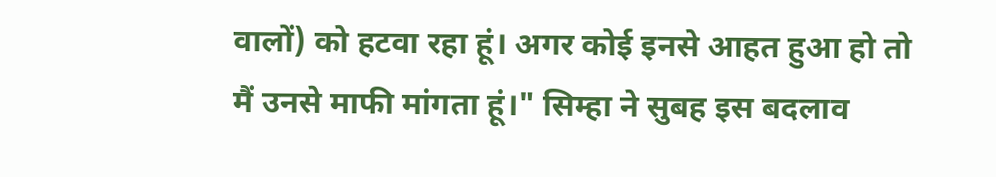वालों) को हटवा रहा हूं। अगर कोई इनसे आहत हुआ हो तो मैं उनसे माफी मांगता हूं।" सिम्हा ने सुबह इस बदलाव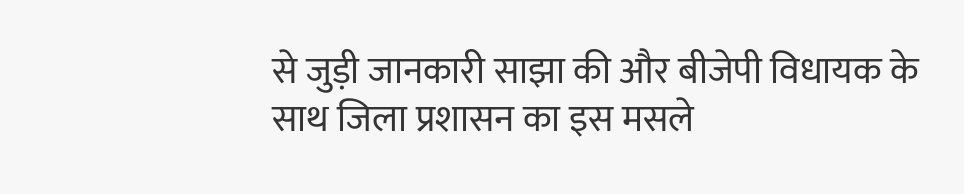से जुड़ी जानकारी साझा की और बीजेपी विधायक के साथ जिला प्रशासन का इस मसले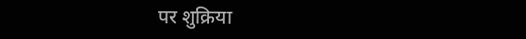पर शुक्रिया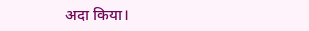अदा किया।